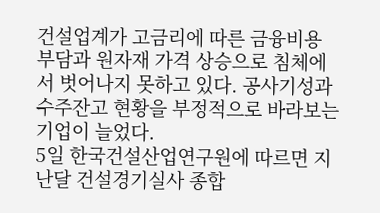건설업계가 고금리에 따른 금융비용 부담과 원자재 가격 상승으로 침체에서 벗어나지 못하고 있다. 공사기성과 수주잔고 현황을 부정적으로 바라보는 기업이 늘었다.
5일 한국건설산업연구원에 따르면 지난달 건설경기실사 종합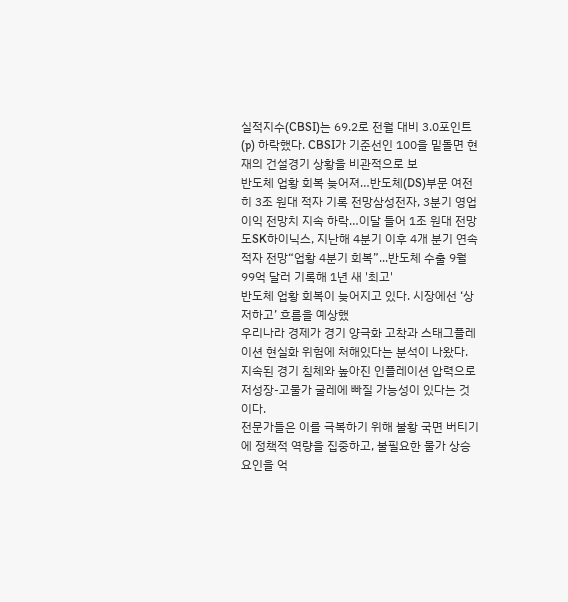실적지수(CBSI)는 69.2로 전월 대비 3.0포인트(p) 하락했다. CBSI가 기준선인 100을 밑돌면 현재의 건설경기 상황을 비관적으로 보
반도체 업황 회복 늦어져…반도체(DS)부문 여전히 3조 원대 적자 기록 전망삼성전자, 3분기 영업이익 전망치 지속 하락…이달 들어 1조 원대 전망도SK하이닉스, 지난해 4분기 이후 4개 분기 연속 적자 전망“업황 4분기 회복”...반도체 수출 9월 99억 달러 기록해 1년 새 '최고'
반도체 업황 회복이 늦어지고 있다. 시장에선 ‘상저하고’ 흐름을 예상했
우리나라 경제가 경기 양극화 고착과 스태그플레이션 현실화 위험에 처해있다는 분석이 나왔다. 지속된 경기 침체와 높아진 인플레이션 압력으로 저성장-고물가 굴레에 빠질 가능성이 있다는 것이다.
전문가들은 이를 극복하기 위해 불황 국면 버티기에 정책적 역량을 집중하고, 불필요한 물가 상승 요인을 억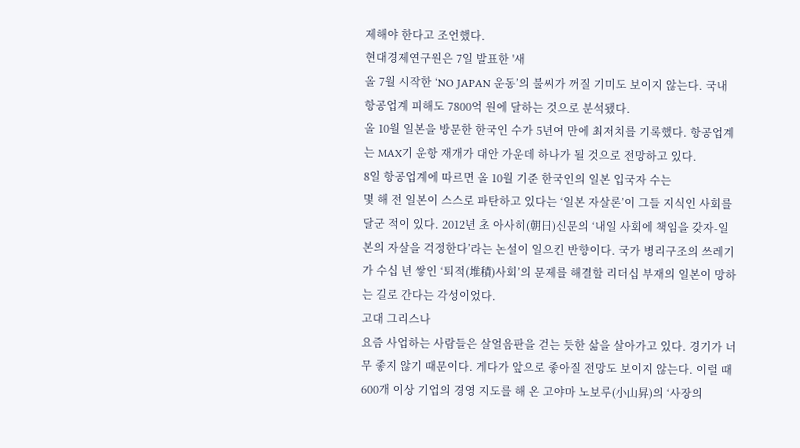제해야 한다고 조언했다.
현대경제연구원은 7일 발표한 '새
올 7월 시작한 ‘NO JAPAN 운동’의 불씨가 꺼질 기미도 보이지 않는다. 국내 항공업계 피해도 7800억 원에 달하는 것으로 분석됐다.
올 10월 일본을 방문한 한국인 수가 5년여 만에 최저치를 기록했다. 항공업계는 MAX기 운항 재개가 대안 가운데 하나가 될 것으로 전망하고 있다.
8일 항공업계에 따르면 올 10월 기준 한국인의 일본 입국자 수는
몇 해 전 일본이 스스로 파탄하고 있다는 ‘일본 자살론’이 그들 지식인 사회를 달군 적이 있다. 2012년 초 아사히(朝日)신문의 ‘내일 사회에 책임을 갖자-일본의 자살을 걱정한다’라는 논설이 일으킨 반향이다. 국가 병리구조의 쓰레기가 수십 년 쌓인 ‘퇴적(堆積)사회’의 문제를 해결할 리더십 부재의 일본이 망하는 길로 간다는 각성이었다.
고대 그리스나
요즘 사업하는 사람들은 살얼음판을 걷는 듯한 삶을 살아가고 있다. 경기가 너무 좋지 않기 때문이다. 게다가 앞으로 좋아질 전망도 보이지 않는다. 이럴 때 600개 이상 기업의 경영 지도를 해 온 고야마 노보루(小山昇)의 ‘사장의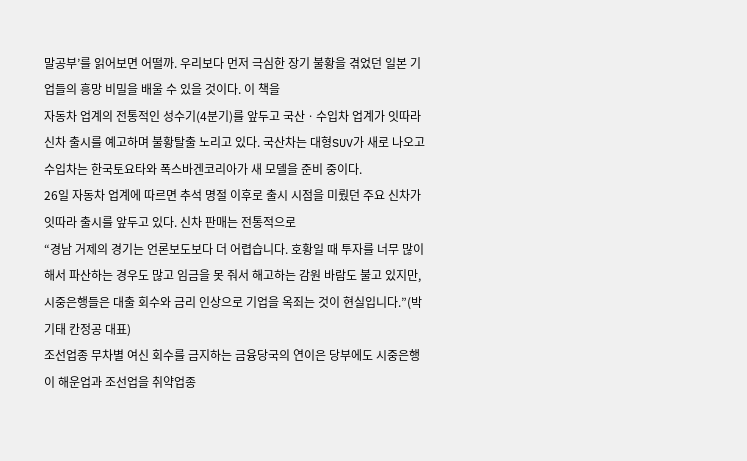말공부’를 읽어보면 어떨까. 우리보다 먼저 극심한 장기 불황을 겪었던 일본 기업들의 흥망 비밀을 배울 수 있을 것이다. 이 책을
자동차 업계의 전통적인 성수기(4분기)를 앞두고 국산ㆍ수입차 업계가 잇따라 신차 출시를 예고하며 불황탈출 노리고 있다. 국산차는 대형SUV가 새로 나오고 수입차는 한국토요타와 폭스바겐코리아가 새 모델을 준비 중이다.
26일 자동차 업계에 따르면 추석 명절 이후로 출시 시점을 미뤘던 주요 신차가 잇따라 출시를 앞두고 있다. 신차 판매는 전통적으로
“경남 거제의 경기는 언론보도보다 더 어렵습니다. 호황일 때 투자를 너무 많이 해서 파산하는 경우도 많고 임금을 못 줘서 해고하는 감원 바람도 불고 있지만, 시중은행들은 대출 회수와 금리 인상으로 기업을 옥죄는 것이 현실입니다.”(박기태 칸정공 대표)
조선업종 무차별 여신 회수를 금지하는 금융당국의 연이은 당부에도 시중은행이 해운업과 조선업을 취약업종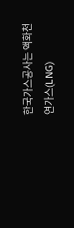한국가스공사는 액화천연가스(LNG)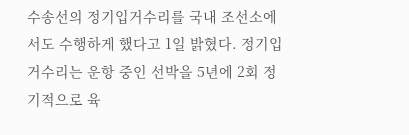수송선의 정기입거수리를 국내 조선소에서도 수행하게 했다고 1일 밝혔다. 정기입거수리는 운항 중인 선박을 5년에 2회 정기적으로 육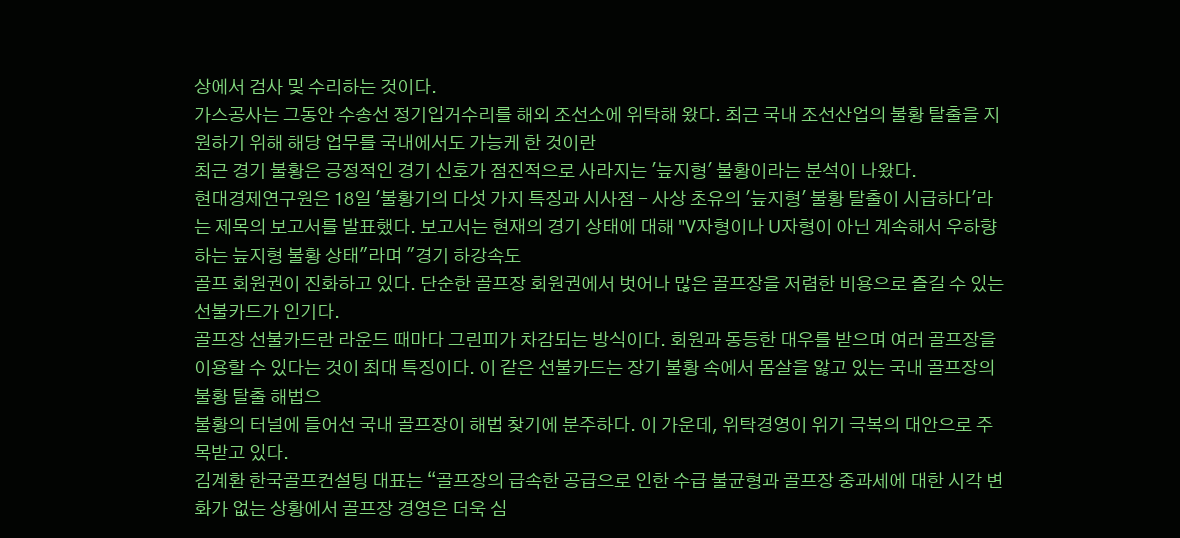상에서 검사 및 수리하는 것이다.
가스공사는 그동안 수송선 정기입거수리를 해외 조선소에 위탁해 왔다. 최근 국내 조선산업의 불황 탈출을 지원하기 위해 해당 업무를 국내에서도 가능케 한 것이란
최근 경기 불황은 긍정적인 경기 신호가 점진적으로 사라지는 '늪지형' 불황이라는 분석이 나왔다.
현대경제연구원은 18일 '불황기의 다섯 가지 특징과 시사점 - 사상 초유의 '늪지형' 불황 탈출이 시급하다'라는 제목의 보고서를 발표했다. 보고서는 현재의 경기 상태에 대해 "V자형이나 U자형이 아닌 계속해서 우하향하는 늪지형 불황 상태"라며 "경기 하강속도
골프 회원권이 진화하고 있다. 단순한 골프장 회원권에서 벗어나 많은 골프장을 저렴한 비용으로 즐길 수 있는 선불카드가 인기다.
골프장 선불카드란 라운드 때마다 그린피가 차감되는 방식이다. 회원과 동등한 대우를 받으며 여러 골프장을 이용할 수 있다는 것이 최대 특징이다. 이 같은 선불카드는 장기 불황 속에서 몸살을 앓고 있는 국내 골프장의 불황 탈출 해법으
불황의 터널에 들어선 국내 골프장이 해법 찾기에 분주하다. 이 가운데, 위탁경영이 위기 극복의 대안으로 주목받고 있다.
김계환 한국골프컨설팅 대표는 “골프장의 급속한 공급으로 인한 수급 불균형과 골프장 중과세에 대한 시각 변화가 없는 상황에서 골프장 경영은 더욱 심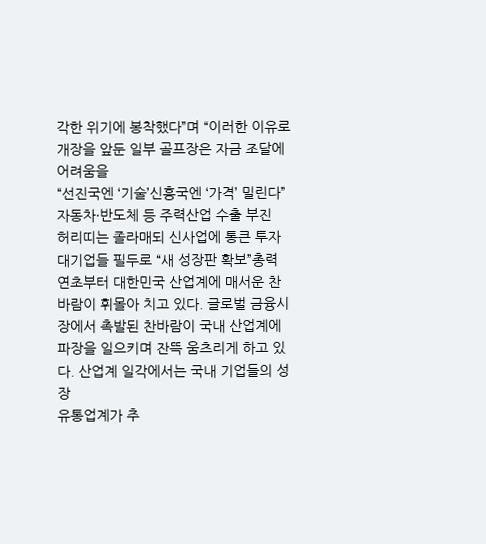각한 위기에 봉착했다”며 “이러한 이유로 개장을 앞둔 일부 골프장은 자금 조달에 어려움을
“선진국엔 ‘기술’신흥국엔 ‘가격’ 밀린다”
자동차·반도체 등 주력산업 수출 부진
허리띠는 졸라매되 신사업에 통큰 투자
대기업들 필두로 “새 성장판 확보”총력
연초부터 대한민국 산업계에 매서운 찬바람이 휘몰아 치고 있다. 글로벌 금융시장에서 촉발된 찬바람이 국내 산업계에 파장을 일으키며 잔뜩 움츠리게 하고 있다. 산업계 일각에서는 국내 기업들의 성장
유통업계가 추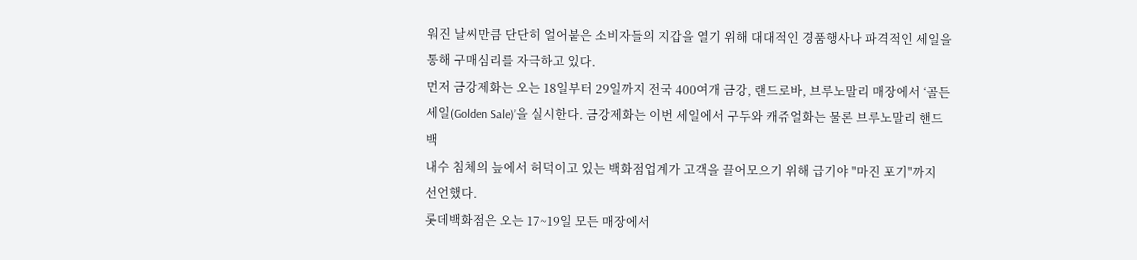워진 날씨만큼 단단히 얼어붙은 소비자들의 지갑을 열기 위해 대대적인 경품행사나 파격적인 세일을 통해 구매심리를 자극하고 있다.
먼저 금강제화는 오는 18일부터 29일까지 전국 400여개 금강, 랜드로바, 브루노말리 매장에서 ‘골든 세일(Golden Sale)’을 실시한다. 금강제화는 이번 세일에서 구두와 캐쥬얼화는 물론 브루노말리 핸드백
내수 침체의 늪에서 허덕이고 있는 백화점업계가 고객을 끌어모으기 위해 급기야 "마진 포기"까지 선언했다.
롯데백화점은 오는 17~19일 모든 매장에서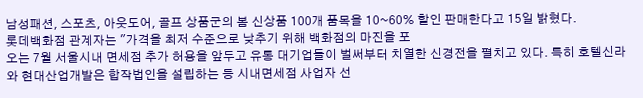남성패션, 스포츠, 아웃도어, 골프 상품군의 봄 신상품 100개 품목을 10~60% 할인 판매한다고 15일 밝혔다.
롯데백화점 관계자는 "가격을 최저 수준으로 낮추기 위해 백화점의 마진을 포
오는 7월 서울시내 면세점 추가 허용을 앞두고 유통 대기업들이 벌써부터 치열한 신경전을 펼치고 있다. 특히 호텔신라와 현대산업개발은 합작법인을 설립하는 등 시내면세점 사업자 선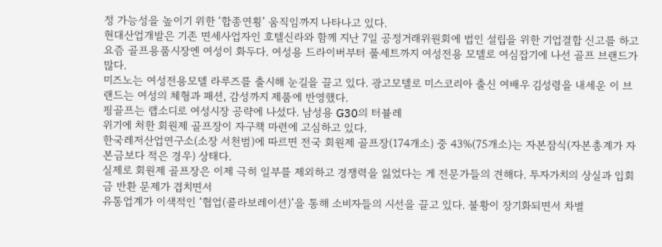정 가능성을 높이기 위한 ‘합종연횡’ 움직임까지 나타나고 있다.
현대산업개발은 기존 면세사업자인 호텔신라와 함께 지난 7일 공정거래위원회에 법인 설립을 위한 기업결합 신고를 하고
요즘 골프용품시장엔 여성이 화두다. 여성용 드라이버부터 풀세트까지 여성전용 모델로 여심잡기에 나선 골프 브랜드가 많다.
미즈노는 여성전용모델 라루즈를 출시해 눈길을 끌고 있다. 광고모델로 미스코리아 출신 여배우 김성령을 내세운 이 브랜드는 여성의 체형과 패션, 감성까지 제품에 반영했다.
핑골프는 랩소디로 여성시장 공략에 나섰다. 남성용 G30의 터뷸레
위기에 처한 회원제 골프장이 자구책 마련에 고심하고 있다.
한국레저산업연구소(소장 서천범)에 따르면 전국 회원제 골프장(174개소) 중 43%(75개소)는 자본잠식(자본총계가 자본금보다 적은 경우) 상태다.
실제로 회원제 골프장은 이제 극히 일부를 제외하고 경쟁력을 잃었다는 게 전문가들의 견해다. 투자가치의 상실과 입회금 반환 문제가 겹치면서
유통업계가 이색적인 ‘협업(콜라보레이션)’을 통해 소비자들의 시선을 끌고 있다. 불황이 장기화되면서 차별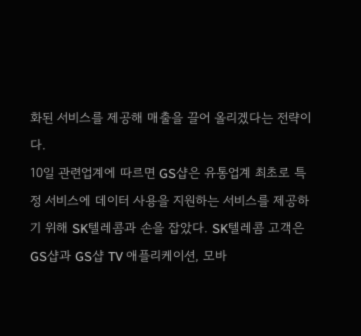화된 서비스를 제공해 매출을 끌어 올리겠다는 전략이다.
10일 관련업계에 따르면 GS샵은 유통업계 최초로 특정 서비스에 데이터 사용을 지원하는 서비스를 제공하기 위해 SK텔레콤과 손을 잡았다. SK텔레콤 고객은 GS샵과 GS샵 TV 애플리케이션, 모바